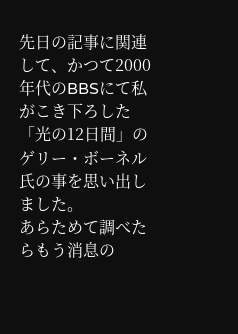先日の記事に関連して、かつて2000年代のBBSにて私がこき下ろした「光の12日間」のゲリー・ボーネル氏の事を思い出しました。
あらためて調べたらもう消息の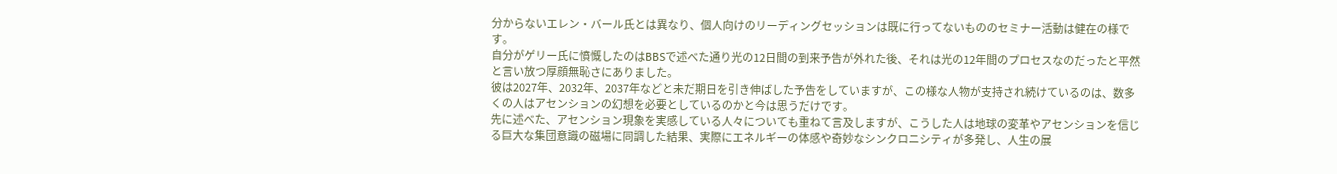分からないエレン・バール氏とは異なり、個人向けのリーディングセッションは既に行ってないもののセミナー活動は健在の様です。
自分がゲリー氏に憤慨したのはBBSで述べた通り光の12日間の到来予告が外れた後、それは光の12年間のプロセスなのだったと平然と言い放つ厚顔無恥さにありました。
彼は2027年、2032年、2037年などと未だ期日を引き伸ばした予告をしていますが、この様な人物が支持され続けているのは、数多くの人はアセンションの幻想を必要としているのかと今は思うだけです。
先に述べた、アセンション現象を実感している人々についても重ねて言及しますが、こうした人は地球の変革やアセンションを信じる巨大な集団意識の磁場に同調した結果、実際にエネルギーの体感や奇妙なシンクロニシティが多発し、人生の展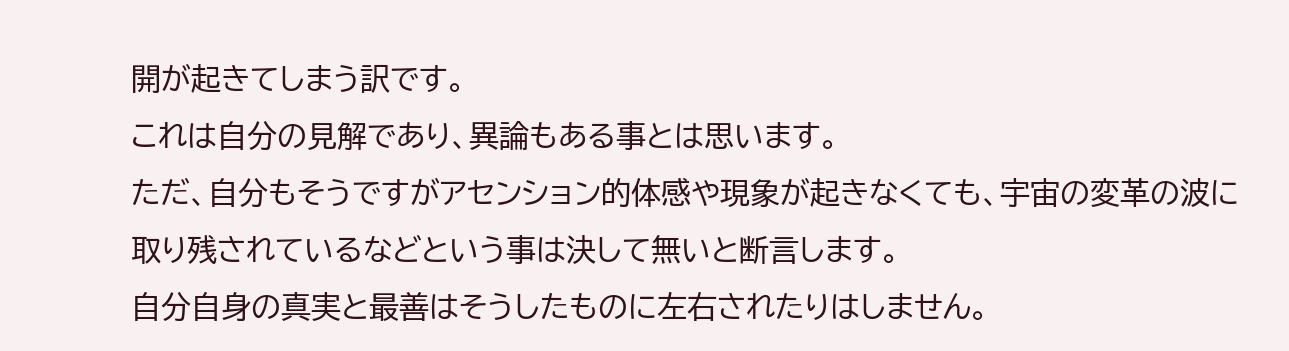開が起きてしまう訳です。
これは自分の見解であり、異論もある事とは思います。
ただ、自分もそうですがアセンション的体感や現象が起きなくても、宇宙の変革の波に取り残されているなどという事は決して無いと断言します。
自分自身の真実と最善はそうしたものに左右されたりはしません。